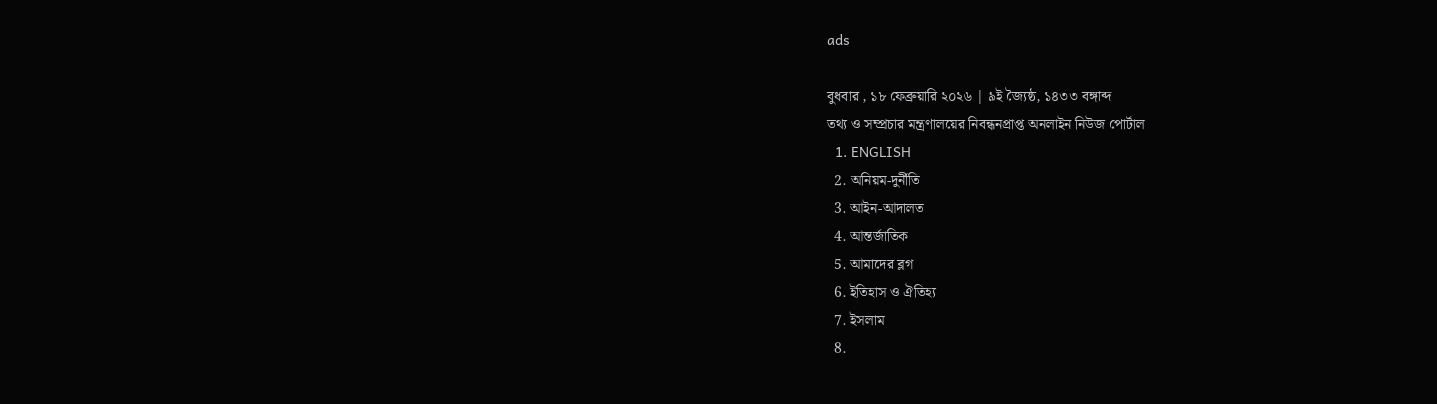ads

বুধবার , ১৮ ফেব্রুয়ারি ২০২৬ | ৯ই জ্যৈষ্ঠ, ১৪৩৩ বঙ্গাব্দ
তথ্য ও সম্প্রচার মন্ত্রণালয়ের নিবন্ধনপ্রাপ্ত অনলাইন নিউজ পোর্টাল
  1. ENGLISH
  2. অনিয়ম-দুর্নীতি
  3. আইন-আদালত
  4. আন্তর্জাতিক
  5. আমাদের ব্লগ
  6. ইতিহাস ও ঐতিহ্য
  7. ইসলাম
  8.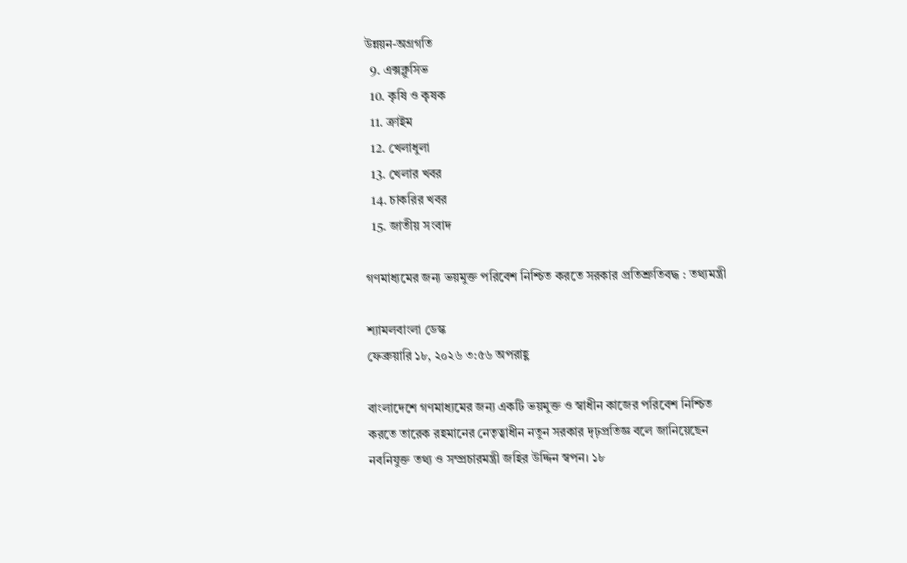উন্নয়ন-অগ্রগতি
  9. এক্সক্লুসিভ
  10. কৃষি ও কৃষক
  11. ক্রাইম
  12. খেলাধুলা
  13. খেলার খবর
  14. চাকরির খবর
  15. জাতীয় সংবাদ

গণমাধ্যমের জন্য ভয়মুক্ত পরিবেশ নিশ্চিত করতে সরকার প্রতিশ্রুতিবদ্ধ : তথ্যমন্ত্রী

শ্যামলবাংলা ডেস্ক
ফেব্রুয়ারি ১৮, ২০২৬ ৩:৫৬ অপরাহ্ণ

বাংলাদেশে গণমাধ্যমের জন্য একটি ভয়মুক্ত ও স্বাধীন কাজের পরিবেশ নিশ্চিত করতে তারেক রহমানের নেতৃত্বাধীন নতুন সরকার দৃঢ়প্রতিজ্ঞ বলে জানিয়েছেন নবনিযুক্ত তথ্য ও সম্প্রচারমন্ত্রী জহির উদ্দিন স্বপন। ১৮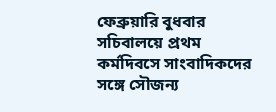ফেব্রুয়ারি বুধবার সচিবালয়ে প্রথম কর্মদিবসে সাংবাদিকদের সঙ্গে সৌজন্য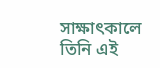সাক্ষাৎকালে তিনি এই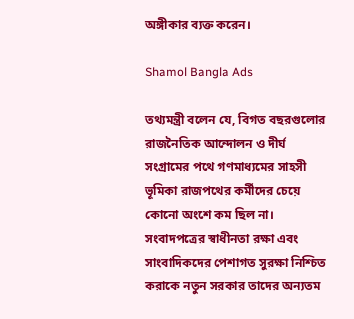অঙ্গীকার ব্যক্ত করেন।

Shamol Bangla Ads

তথ্যমন্ত্রী বলেন যে, বিগত বছরগুলোর রাজনৈতিক আন্দোলন ও দীর্ঘ সংগ্রামের পথে গণমাধ্যমের সাহসী ভূমিকা রাজপথের কর্মীদের চেয়ে কোনো অংশে কম ছিল না। সংবাদপত্রের স্বাধীনতা রক্ষা এবং সাংবাদিকদের পেশাগত সুরক্ষা নিশ্চিত করাকে নতুন সরকার তাদের অন্যতম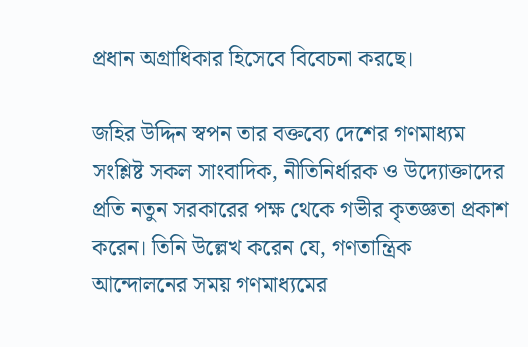প্রধান অগ্রাধিকার হিসেবে বিবেচনা করছে।

জহির উদ্দিন স্বপন তার বক্তব্যে দেশের গণমাধ্যম সংশ্লিষ্ট সকল সাংবাদিক, নীতিনির্ধারক ও উদ্যোক্তাদের প্রতি নতুন সরকারের পক্ষ থেকে গভীর কৃতজ্ঞতা প্রকাশ করেন। তিনি উল্লেখ করেন যে, গণতান্ত্রিক আন্দোলনের সময় গণমাধ্যমের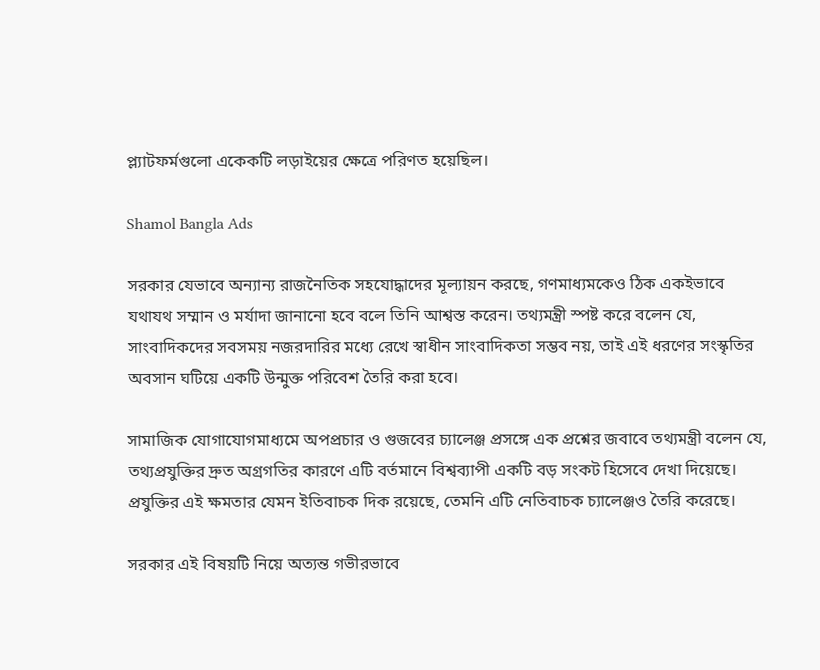প্ল্যাটফর্মগুলো একেকটি লড়াইয়ের ক্ষেত্রে পরিণত হয়েছিল।

Shamol Bangla Ads

সরকার যেভাবে অন্যান্য রাজনৈতিক সহযোদ্ধাদের মূল্যায়ন করছে, গণমাধ্যমকেও ঠিক একইভাবে যথাযথ সম্মান ও মর্যাদা জানানো হবে বলে তিনি আশ্বস্ত করেন। তথ্যমন্ত্রী স্পষ্ট করে বলেন যে, সাংবাদিকদের সবসময় নজরদারির মধ্যে রেখে স্বাধীন সাংবাদিকতা সম্ভব নয়, তাই এই ধরণের সংস্কৃতির অবসান ঘটিয়ে একটি উন্মুক্ত পরিবেশ তৈরি করা হবে।

সামাজিক যোগাযোগমাধ্যমে অপপ্রচার ও গুজবের চ্যালেঞ্জ প্রসঙ্গে এক প্রশ্নের জবাবে তথ্যমন্ত্রী বলেন যে, তথ্যপ্রযুক্তির দ্রুত অগ্রগতির কারণে এটি বর্তমানে বিশ্বব্যাপী একটি বড় সংকট হিসেবে দেখা দিয়েছে। প্রযুক্তির এই ক্ষমতার যেমন ইতিবাচক দিক রয়েছে, তেমনি এটি নেতিবাচক চ্যালেঞ্জও তৈরি করেছে।

সরকার এই বিষয়টি নিয়ে অত্যন্ত গভীরভাবে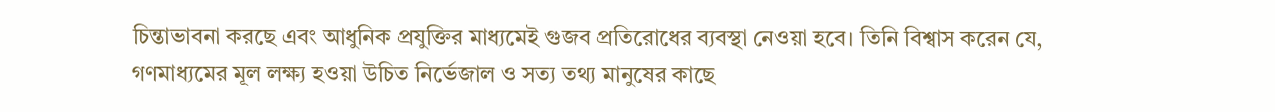চিন্তাভাবনা করছে এবং আধুনিক প্রযুক্তির মাধ্যমেই গুজব প্রতিরোধের ব্যবস্থা নেওয়া হবে। তিনি বিশ্বাস করেন যে, গণমাধ্যমের মূল লক্ষ্য হওয়া উচিত নির্ভেজাল ও সত্য তথ্য মানুষের কাছে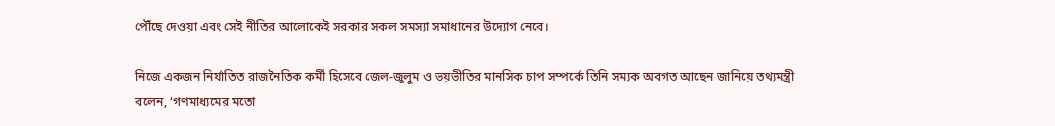পৌঁছে দেওয়া এবং সেই নীতির আলোকেই সরকার সকল সমস্যা সমাধানের উদ্যোগ নেবে।

নিজে একজন নির্যাতিত রাজনৈতিক কর্মী হিসেবে জেল-জুলুম ও ভয়ভীতির মানসিক চাপ সম্পর্কে তিনি সম্যক অবগত আছেন জানিয়ে তথ্যমন্ত্রী বলেন, ‘গণমাধ্যমের মতো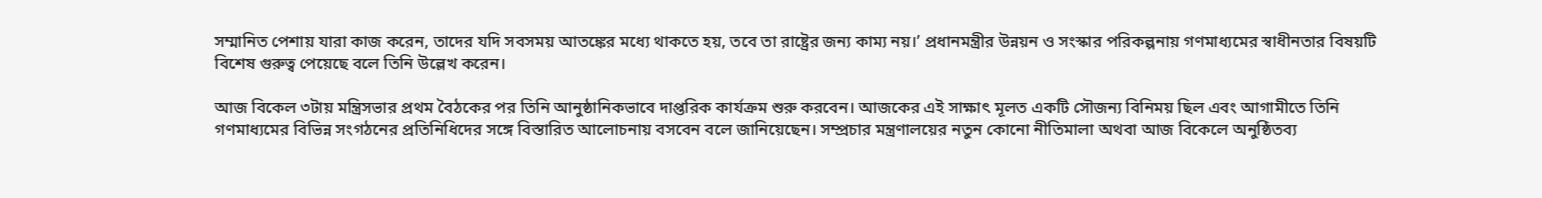সম্মানিত পেশায় যারা কাজ করেন, তাদের যদি সবসময় আতঙ্কের মধ্যে থাকতে হয়, তবে তা রাষ্ট্রের জন্য কাম্য নয়।’ প্রধানমন্ত্রীর উন্নয়ন ও সংস্কার পরিকল্পনায় গণমাধ্যমের স্বাধীনতার বিষয়টি বিশেষ গুরুত্ব পেয়েছে বলে তিনি উল্লেখ করেন।

আজ বিকেল ৩টায় মন্ত্রিসভার প্রথম বৈঠকের পর তিনি আনুষ্ঠানিকভাবে দাপ্তরিক কার্যক্রম শুরু করবেন। আজকের এই সাক্ষাৎ মূলত একটি সৌজন্য বিনিময় ছিল এবং আগামীতে তিনি গণমাধ্যমের বিভিন্ন সংগঠনের প্রতিনিধিদের সঙ্গে বিস্তারিত আলোচনায় বসবেন বলে জানিয়েছেন। সম্প্রচার মন্ত্রণালয়ের নতুন কোনো নীতিমালা অথবা আজ বিকেলে অনুষ্ঠিতব্য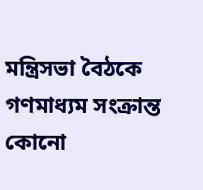মন্ত্রিসভা বৈঠকে গণমাধ্যম সংক্রান্ত কোনো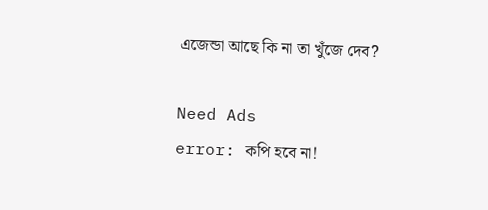এজেন্ডা আছে কি না তা খুঁজে দেব?

Need Ads
error: কপি হবে না!